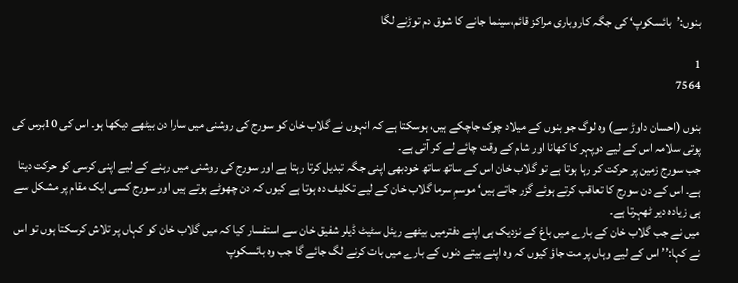بنوں:’بائسکوپ‘ کی جگہ کاروباری مراکز قائم،سینما جانے کا شوق دم توڑنے لگا

1
7564

بنوں (احسان داوڑ سے) وہ لوگ جو بنوں کے میلاد چوک جاچکے ہیں، ہوسکتا ہے کہ انہوں نے گلاب خان کو سورج کی روشنی میں سارا دن بیٹھے دیکھا ہو۔ اس کی 10برس کی پوتی سلامہ اس کے لیے دوپہر کا کھانا اور شام کے وقت چائے لے کر آتی ہے۔
جب سورج زمین پر حرکت کر رہا ہوتا ہے تو گلاب خان اس کے ساتھ ساتھ خودبھی اپنی جگہ تبدیل کرتا رہتا ہے اور سورج کی روشنی میں رہنے کے لیے اپنی کرسی کو حرکت دیتا ہے۔ اس کے دن سورج کا تعاقب کرتے ہوئے گزر جاتے ہیں‘ موسمِ سرما گلاب خان کے لیے تکلیف دہ ہوتا ہے کیوں کہ دن چھوٹے ہوتے ہیں اور سورج کسی ایک مقام پر مشکل سے ہی زیادہ دیر ٹھہرتا ہے۔
میں نے جب گلاب خان کے بارے میں باغ کے نزدیک ہی اپنے دفترمیں بیٹھے ریئل سٹیٹ ڈیلر شفیق خان سے استفسار کیا کہ میں گلاب خان کو کہاں پر تلاش کرسکتا ہوں تو اس نے کہا:’’ اس کے لیے وہاں پر مت جاؤ کیوں کہ وہ اپنے بیتے دنوں کے بارے میں بات کرنے لگ جائے گا جب وہ بائسکوپ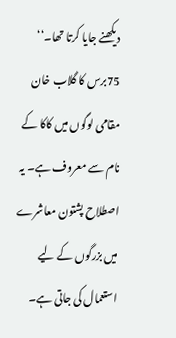دیکھنے جایا کرتا تھا۔‘‘
75برس کا گلاب خان مقامی لوگوں میں کاکا کے نام سے معروف ہے۔ یہ اصطلاح پشتون معاشرے میں بزرگوں کے لیے استعمال کی جاتی ہے۔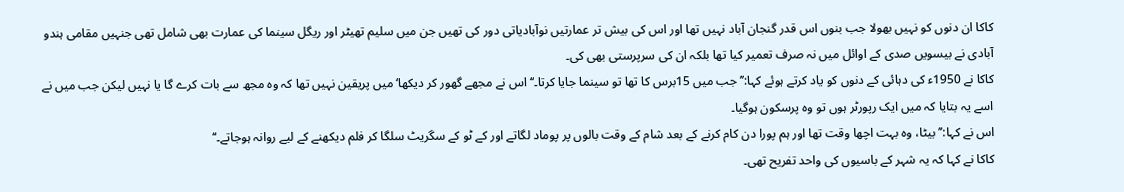کاکا ان دنوں کو نہیں بھولا جب بنوں اس قدر گنجان آباد نہیں تھا اور اس کی بیش تر عمارتیں نوآبادیاتی دور کی تھیں جن میں سلیم تھیٹر اور ریگل سینما کی عمارت بھی شامل تھی جنہیں مقامی ہندو آبادی نے بیسویں صدی کے اوائل میں نہ صرف تعمیر کیا تھا بلکہ ان کی سرپرستی بھی کی۔
کاکا نے 1950ء کی دہائی کے دنوں کو یاد کرتے ہوئے کہا:’’ جب میں 15برس کا تھا تو سینما جایا کرتا۔‘‘ اس نے مجھے گھور کر دیکھا‘ میں پریقین نہیں تھا کہ وہ مجھ سے بات کرے گا یا نہیں لیکن جب میں نے اسے یہ بتایا کہ میں ایک رپورٹر ہوں تو وہ پرسکون ہوگیا۔
اس نے کہا:’’ بیٹا، وہ بہت اچھا وقت تھا اور ہم پورا دن کام کرنے کے بعد شام کے وقت بالوں پر پوماد لگاتے اور کے ٹو کے سگریٹ سلگا کر فلم دیکھنے کے لیے روانہ ہوجاتے۔‘‘
کاکا نے کہا کہ یہ شہر کے باسیوں کی واحد تفریح تھی۔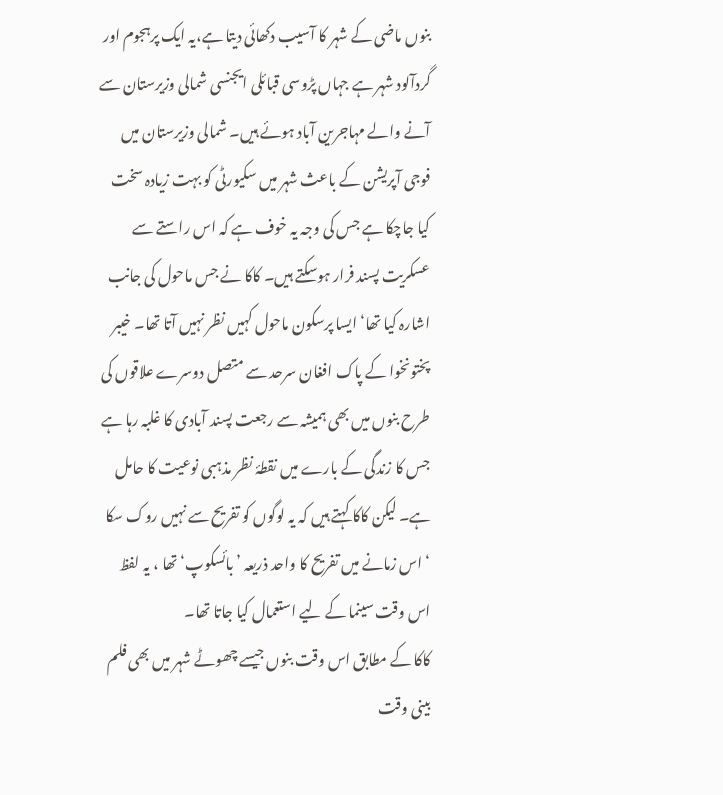بنوں ماضی کے شہر کا آسیب دکھائی دیتا ہے،یہ ایک پرہجوم اور گردآلود شہر ہے جہاں پڑوسی قبائلی ایجنسی شمالی وزیرستان سے آنے والے مہاجرین آباد ہوئے ہیں۔ شمالی وزیرستان میں فوجی آپریشن کے باعث شہر میں سکیورٹی کو بہت زیادہ سخت کیا جاچکا ہے جس کی وجہ یہ خوف ہے کہ اس راستے سے عسکریت پسند فرار ہوسکتے ہیں۔ کاکا نے جس ماحول کی جانب اشارہ کیا تھا‘ ایسا پرسکون ماحول کہیں نظر نہیں آتا تھا۔ خیبر پختونخوا کے پاک افغان سرحد سے متصل دوسرے علاقوں کی طرح بنوں میں بھی ہمیشہ سے رجعت پسند آبادی کا غلبہ رہا ہے جس کا زندگی کے بارے میں نقطۂ نظر مذہبی نوعیت کا حامل ہے۔ لیکن کاکا کہتے ہیں کہ یہ لوگوں کو تفریح سے نہیں روک سکا ‘ اس زمانے میں تفریح کا واحد ذریعہ ’بائسکوپ‘ تھا ، یہ لفظ اس وقت سینما کے لیے استعمال کیا جاتا تھا۔
کاکا کے مطابق اس وقت بنوں جیسے چھوٹے شہر میں بھی فلم بینی وقت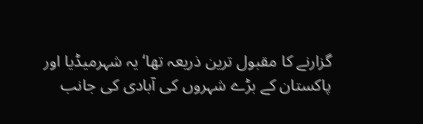گزارنے کا مقبول ترین ذریعہ تھا‘ یہ شہرمیڈیا اور پاکستان کے بڑے شہروں کی آبادی کی جانب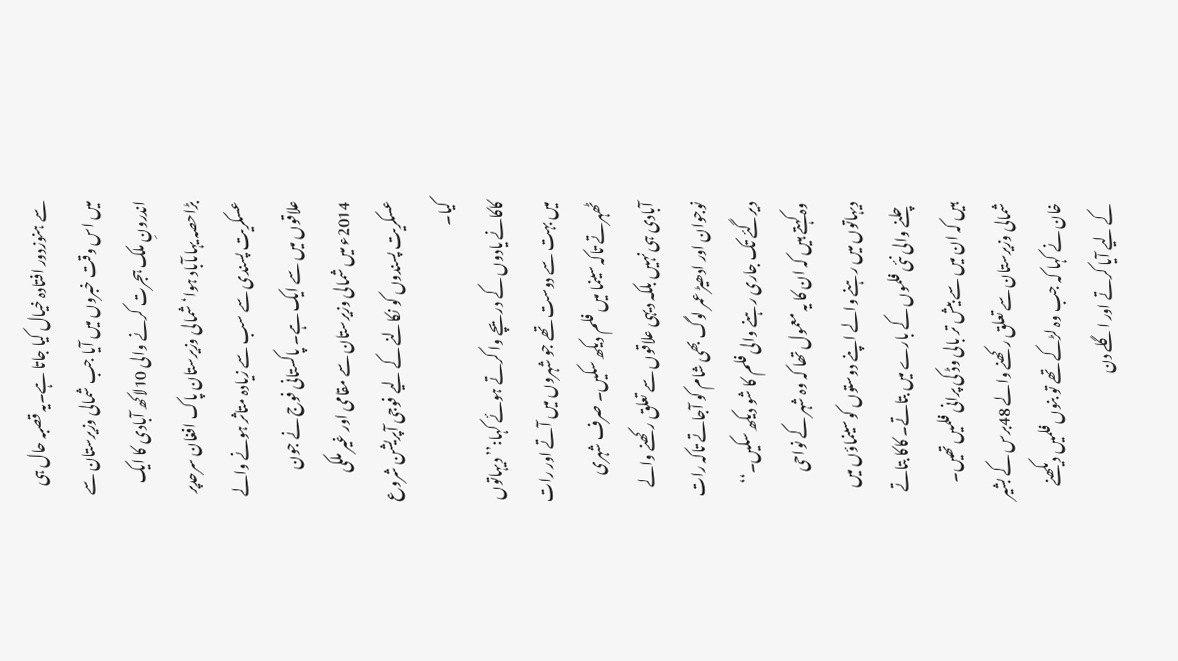سے ہنوزدور افتادہ خیال کیا جاتا ہے۔یہ قصبہ حال ہی میں اس وقت خبروں میں آیا جب شمالی وزیرستان سے اندرونِ ملک ہجرت کرنے والی 10لاکھ آبادی کا ایک بڑاحصہ یہاںآباد ہوا‘ شمالی وزیرستان پاک افغان سرحدپر عسکریت پسندی سے سب سے زیادہ متاثر ہونے والے علاقوں میں سے ایک ہے۔ پاکستانی فوج نے جون 2014ء میں شمالی وزیرستان سے مقامی اور غیر ملکی عسکریت پسندوں کو نکالنے کے لیے فوجی آپریشن شروع کیا۔
کاکانے یادوں کے دریچے وا کرتے ہوئے کہا:’’ دیہاتوں میں بہت سے دوست تھے جو شہروں میں آتے اور رات ٹھہرتے تاکہ سینما میں فلم دیکھ سکیں۔ صرف شہری آبادی ہی نہیں بلکہ دیہی علاقوں سے تعلق رکھنے والے نوجوان اور ادھیڑ عمر لوگ بھی شام کو آجاتے تاکہ رات دیرگئے تک جاری رہنے والی فلم کا شو دیکھ سکیں۔‘‘
وہ کہتے ہیں کہ ان کا یہ معمول تھا کہ وہ شہر کے نواحی دیہاتوں میں رہنے والے اپنے دوستوں کو سینماؤں میں چلنے والی نئی فلموں کے بارے میں بتاتے۔ کاکا بتاتے ہیں کہ ان میں سے بیش تر بالی وڈ کی پرانی فلمیں تھیں۔
شمالی وزیرستان سے تعلق رکھنے والے 48برس کے بشیر خان نے کہا کہ جب وہ لڑکے تھے تو بنوں فلمیں دیکھنے کے لیے آیا کرتے اور اگلے دن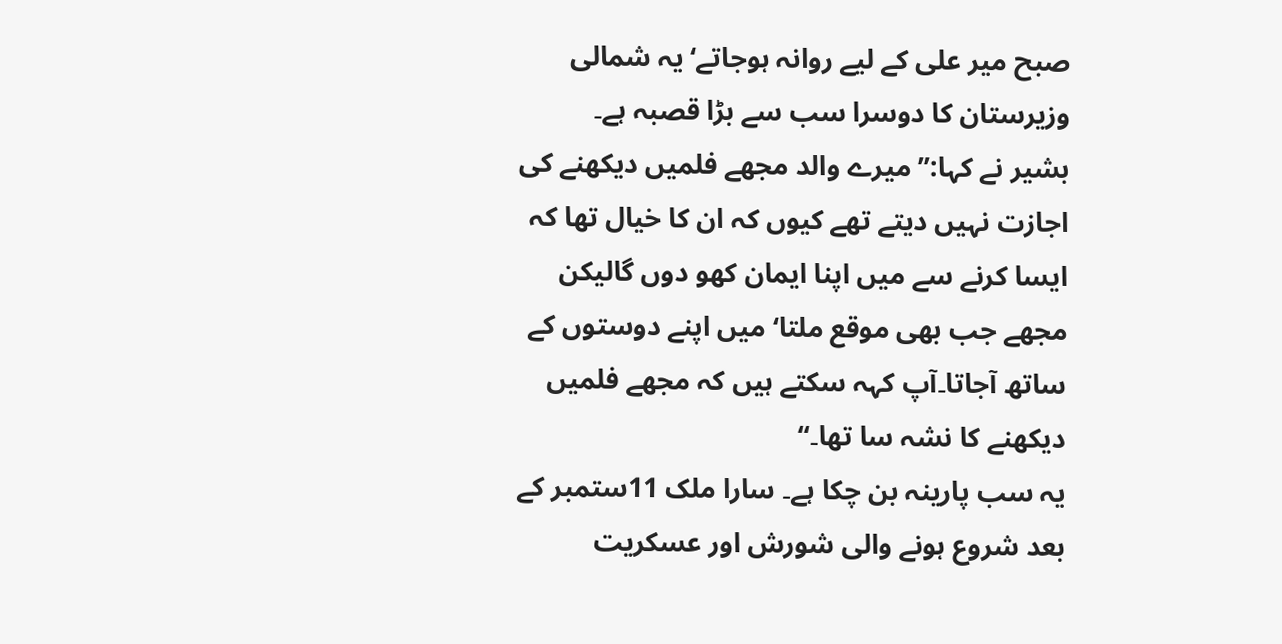صبح میر علی کے لیے روانہ ہوجاتے‘ یہ شمالی وزیرستان کا دوسرا سب سے بڑا قصبہ ہے۔
بشیر نے کہا:’’ میرے والد مجھے فلمیں دیکھنے کی اجازت نہیں دیتے تھے کیوں کہ ان کا خیال تھا کہ ایسا کرنے سے میں اپنا ایمان کھو دوں گالیکن مجھے جب بھی موقع ملتا‘ میں اپنے دوستوں کے ساتھ آجاتا۔آپ کہہ سکتے ہیں کہ مجھے فلمیں دیکھنے کا نشہ سا تھا۔‘‘
یہ سب پارینہ بن چکا ہے۔ سارا ملک 11ستمبر کے بعد شروع ہونے والی شورش اور عسکریت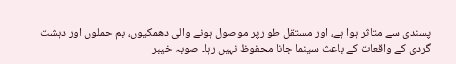پسندی سے متاثر ہوا ہے، اور مستقل طو رپر موصول ہونے والی دھمکیوں، بم حملوں اور دہشت گردی کے واقعات کے باعث سینما جانا محفوظ نہیں رہا۔ صوبہ خیبر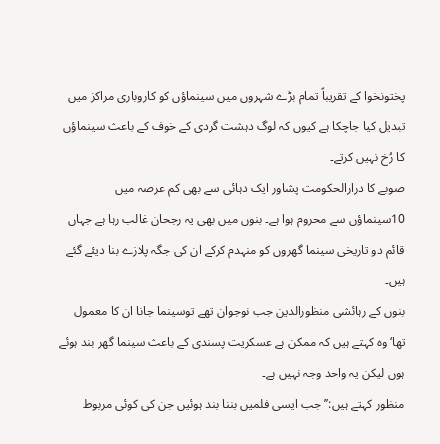پختونخوا کے تقریباً تمام بڑے شہروں میں سینماؤں کو کاروباری مراکز میں تبدیل کیا جاچکا ہے کیوں کہ لوگ دہشت گردی کے خوف کے باعث سینماؤں کا رُخ نہیں کرتے۔
صوبے کا درارالحکومت پشاور ایک دہائی سے بھی کم عرصہ میں 10سینماؤں سے محروم ہوا ہے۔ بنوں میں بھی یہ رجحان غالب رہا ہے جہاں قائم دو تاریخی سینما گھروں کو منہدم کرکے ان کی جگہ پلازے بنا دیئے گئے ہیں۔
بنوں کے رہائشی منظورالدین جب نوجوان تھے توسینما جانا ان کا معمول تھا‘ وہ کہتے ہیں کہ ممکن ہے عسکریت پسندی کے باعث سینما گھر بند ہوئے ہوں لیکن یہ واحد وجہ نہیں ہے۔
منظور کہتے ہیں:’’ جب ایسی فلمیں بننا بند ہوئیں جن کی کوئی مربوط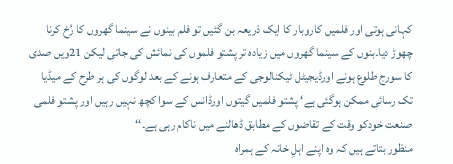کہانی ہوتی اور فلمیں کاروبار کا ایک ذریعہ بن گئیں تو فلم بینوں نے سینما گھروں کا رُخ کرنا چھوڑ دیا۔بنوں کے سینما گھروں میں زیادہ تر پشتو فلموں کی نمائش کی جاتی لیکن 21ویں صدی کا سورج طلوع ہونے اورڈیجیٹل ٹیکنالوجی کے متعارف ہونے کے بعد لوگوں کی ہر طرح کے میڈیا تک رسائی ممکن ہوگئی ہے‘ پشتو فلمیں گیتوں اورڈانس کے سوا کچھ نہیں رہیں اور پشتو فلمی صنعت خودکو وقت کے تقاضوں کے مطابق ڈھالنے میں ناکام رہی ہے۔‘‘
منظور بتاتے ہیں کہ وہ اپنے اہلِ خانہ کے ہمراہ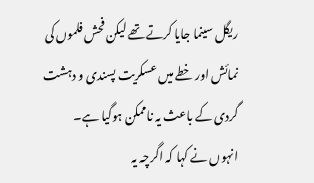ریگل سینما جایا کرتے تھے لیکن فحش فلموں کی نمائش اور خطے میں عسکریت پسندی و دہشت گردی کے باعث یہ ناممکن ہوگیا ہے۔
انہوں نے کہا کہ اگرچہ یہ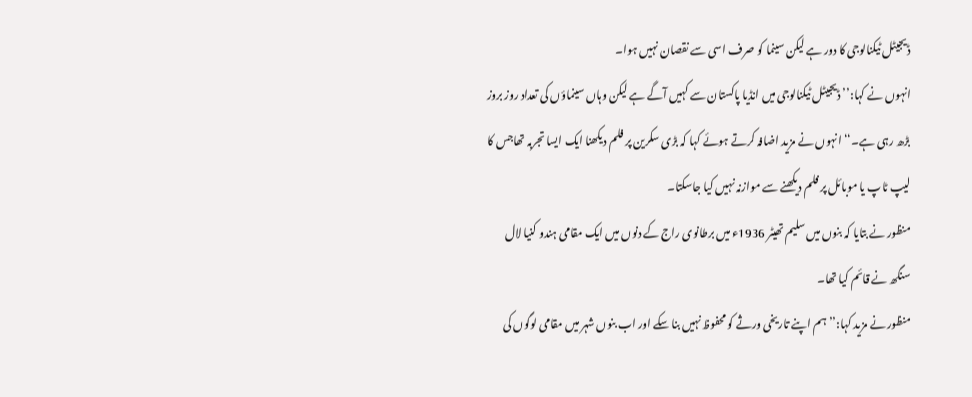ڈیجیٹل ٹیکنالوجی کا دور ہے لیکن سینما کو صرف اسی سے نقصان نہیں ہوا۔
انہوں نے کہا:’’ڈیجیٹل ٹیکنالوجی میں انڈیا پاکستان سے کہیں آگے ہے لیکن وہاں سینماؤں کی تعداد روز بروز بڑھ رہی ہے۔‘‘ انہوں نے مزید اضافہ کرتے ہوئے کہا کہ بڑی سکرین پر فلم دیکھنا ایک ایسا تجربہ تھاجس کا لیپ ٹاپ یا موبائل پر فلم دیکھنے سے موازنہ نہیں کیا جاسکتا۔
منظور نے بتایا کہ بنوں میں سلیم تھیٹر 1936ء میں برطانوی راج کے دنوں میں ایک مقامی ہندو کنیا لال سنگھ نے قائم کیا تھا۔
منظور نے مزید کہا:’’ ہم اپنے تاریخی ورثے کو محفوظ نہیں بنا سکے اور اب بنوں شہر میں مقامی لوگوں کی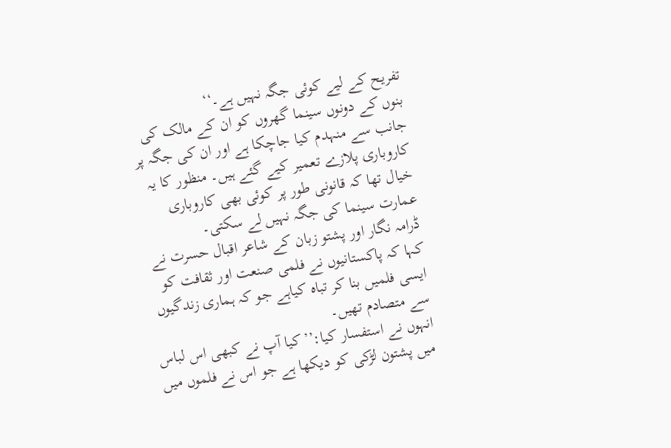تفریح کے لیے کوئی جگہ نہیں ہے۔‘‘
بنوں کے دونوں سینما گھروں کو ان کے مالک کی جانب سے منہدم کیا جاچکا ہے اور ان کی جگہ پر کاروباری پلازے تعمیر کیے گئے ہیں۔ منظور کا یہ خیال تھا کہ قانونی طور پر کوئی بھی کاروباری عمارت سینما کی جگہ نہیں لے سکتی۔
ڈرامہ نگار اور پشتو زبان کے شاعر اقبال حسرت نے کہا کہ پاکستانیوں نے فلمی صنعت اور ثقافت کو ایسی فلمیں بنا کر تباہ کیاہے جو کہ ہماری زندگیوں سے متصادم تھیں۔
انہوں نے استفسار کیا:’’ کیا آپ نے کبھی اس لباس میں پشتون لڑکی کو دیکھا ہے جو اس نے فلموں میں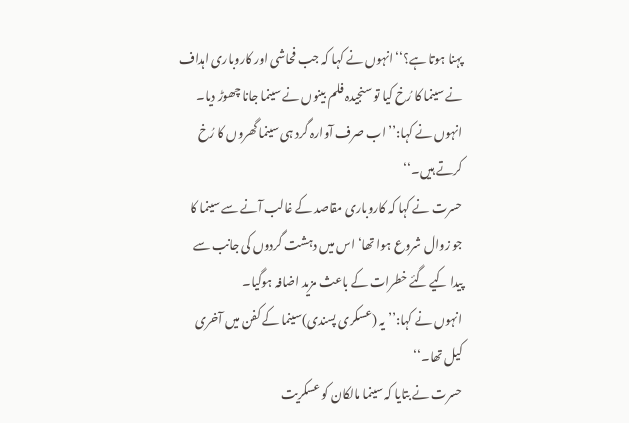پہنا ہوتا ہے؟‘‘انہوں نے کہا کہ جب فحاشی اور کاروباری اہداف نے سینما کا رُخ کیا تو سنجیدہ فلم بینوں نے سینما جانا چھوڑ دیا۔
انہوں نے کہا:’’ اب صرف آوارہ گرد ہی سینما گھروں کا رُخ کرتے ہیں۔‘‘
حسرت نے کہا کہ کاروباری مقاصد کے غالب آنے سے سینما کا جو زوال شروع ہوا تھا‘ اس میں دہشت گردوں کی جانب سے پیدا کیے گئے خطرات کے باعث مزید اضافہ ہوگیا۔
انہوں نے کہا:’’ یہ (عسکری پسندی)سینما کے کفن میں آخری کیل تھا۔‘‘
حسرت نے بتایا کہ سینما مالکان کو عسکریت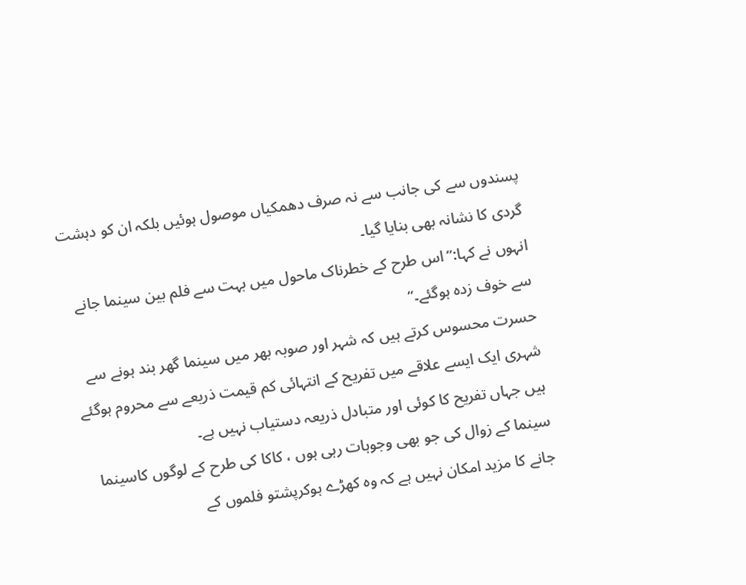پسندوں سے کی جانب سے نہ صرف دھمکیاں موصول ہوئیں بلکہ ان کو دہشت گردی کا نشانہ بھی بنایا گیا۔
انہوں نے کہا:’’ اس طرح کے خطرناک ماحول میں بہت سے فلم بین سینما جانے سے خوف زدہ ہوگئے۔‘‘
حسرت محسوس کرتے ہیں کہ شہر اور صوبہ بھر میں سینما گھر بند ہونے سے شہری ایک ایسے علاقے میں تفریح کے انتہائی کم قیمت ذریعے سے محروم ہوگئے ہیں جہاں تفریح کا کوئی اور متبادل ذریعہ دستیاب نہیں ہے۔
سینما کے زوال کی جو بھی وجوہات رہی ہوں ، کاکا کی طرح کے لوگوں کاسینما جانے کا مزید امکان نہیں ہے کہ وہ کھڑے ہوکرپشتو فلموں کے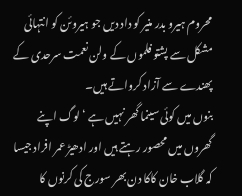محروم ہیرو بدر منیر کو داد دیں جو ہیروئن کو انتہائی مشکل سے پشتو فلموں کے ولن نعمت سرحدی کے پھندے سے آزاد کرواتے ہیں۔
بنوں میں کوئی سینما گھر نہیں ہے ‘ لوگ اپنے گھروں میں محصور رہتے ہیں اور ادھیڑ عمر افراد جیسا کہ گلاب خان کاکا دن بھر سورج کی کرنوں کا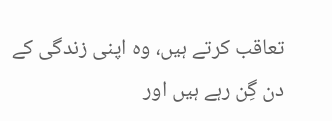تعاقب کرتے ہیں، وہ اپنی زندگی کے دن گِن رہے ہیں اور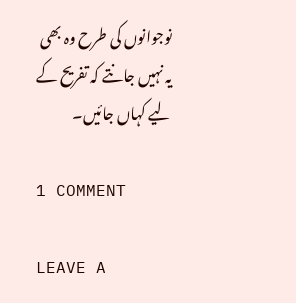نوجوانوں کی طرح وہ بھی یہ نہیں جانتے کہ تفریح کے لیے کہاں جائیں۔

1 COMMENT

LEAVE A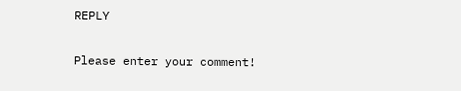REPLY

Please enter your comment!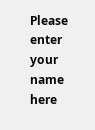Please enter your name here